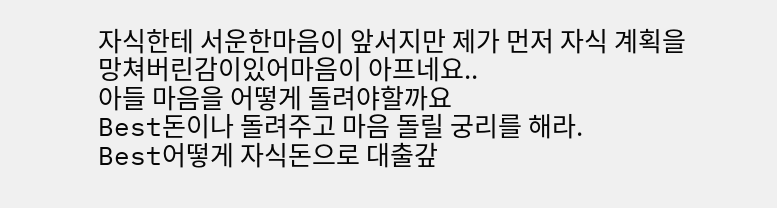자식한테 서운한마음이 앞서지만 제가 먼저 자식 계획을 망쳐버린감이있어마음이 아프네요..
아들 마음을 어떻게 돌려야할까요
Best돈이나 돌려주고 마음 돌릴 궁리를 해라.
Best어떻게 자식돈으로 대출갚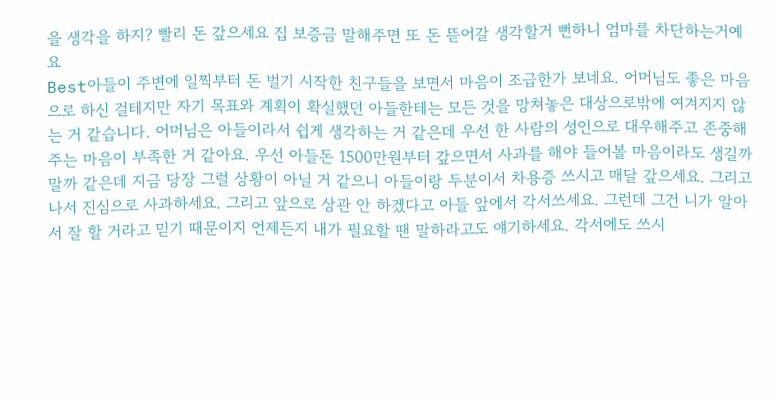을 생각을 하지? 빨리 돈 갚으세요 집 보증금 말해주면 또 돈 뜯어갈 생각할거 뻔하니 엄마를 차단하는거예요
Best아들이 주변에 일찍부터 돈 벌기 시작한 친구들을 보면서 마음이 조급한가 보네요. 어머님도 좋은 마음으로 하신 걸테지만 자기 목표와 계획이 확실했던 아들한테는 모든 것을 망쳐놓은 대상으로밖에 여겨지지 않는 거 같습니다. 어머님은 아들이라서 쉽게 생각하는 거 같은데 우선 한 사람의 성인으로 대우해주고 존중해주는 마음이 부족한 거 같아요. 우선 아들돈 1500만원부터 갚으면서 사과를 해야 들어볼 마음이라도 생길까말까 같은데 지금 당장 그럴 상황이 아닐 거 같으니 아들이랑 두분이서 차용증 쓰시고 매달 갚으세요. 그리고 나서 진심으로 사과하세요. 그리고 앞으로 상관 안 하겠다고 아들 앞에서 각서쓰세요. 그런데 그건 니가 알아서 잘 할 거라고 믿기 때문이지 언제든지 내가 필요할 땐 말하라고도 얘기하세요. 각서에도 쓰시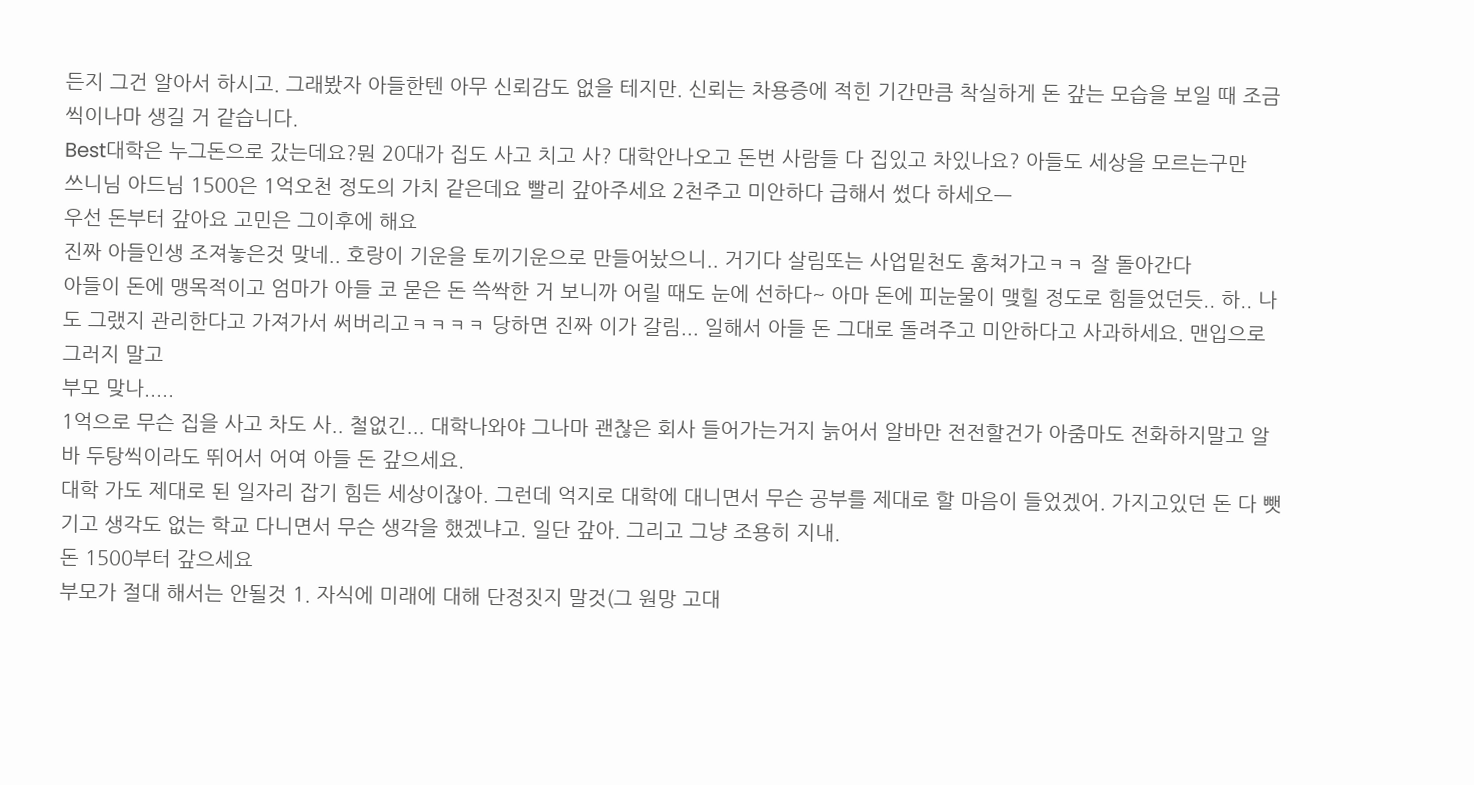든지 그건 알아서 하시고. 그래봤자 아들한텐 아무 신뢰감도 없을 테지만. 신뢰는 차용증에 적힌 기간만큼 착실하게 돈 갚는 모습을 보일 때 조금씩이나마 생길 거 같습니다.
Best대학은 누그돈으로 갔는데요?뭔 20대가 집도 사고 치고 사? 대학안나오고 돈번 사람들 다 집있고 차있나요? 아들도 세상을 모르는구만
쓰니님 아드님 1500은 1억오천 정도의 가치 같은데요 빨리 갚아주세요 2천주고 미안하다 급해서 썼다 하세오ㅡ
우선 돈부터 갚아요 고민은 그이후에 해요
진짜 아들인생 조져놓은것 맞네.. 호랑이 기운을 토끼기운으로 만들어놨으니.. 거기다 살림또는 사업밑천도 훔쳐가고ㅋㅋ 잘 돌아간다
아들이 돈에 맹목적이고 엄마가 아들 코 묻은 돈 쓱싹한 거 보니까 어릴 때도 눈에 선하다~ 아마 돈에 피눈물이 맺힐 정도로 힘들었던듯.. 하.. 나도 그랬지 관리한다고 가져가서 써버리고ㅋㅋㅋㅋ 당하면 진짜 이가 갈림... 일해서 아들 돈 그대로 돌려주고 미안하다고 사과하세요. 맨입으로 그러지 말고
부모 맞나.....
1억으로 무슨 집을 사고 차도 사.. 철없긴... 대학나와야 그나마 괜찮은 회사 들어가는거지 늙어서 알바만 전전할건가 아줌마도 전화하지말고 알바 두탕씩이라도 뛰어서 어여 아들 돈 갚으세요.
대학 가도 제대로 된 일자리 잡기 힘든 세상이잖아. 그런데 억지로 대학에 대니면서 무슨 공부를 제대로 할 마음이 들었겠어. 가지고있던 돈 다 뺏기고 생각도 없는 학교 다니면서 무슨 생각을 했겠냐고. 일단 갚아. 그리고 그냥 조용히 지내.
돈 1500부터 갚으세요
부모가 절대 해서는 안될것 1. 자식에 미래에 대해 단정짓지 말것(그 원망 고대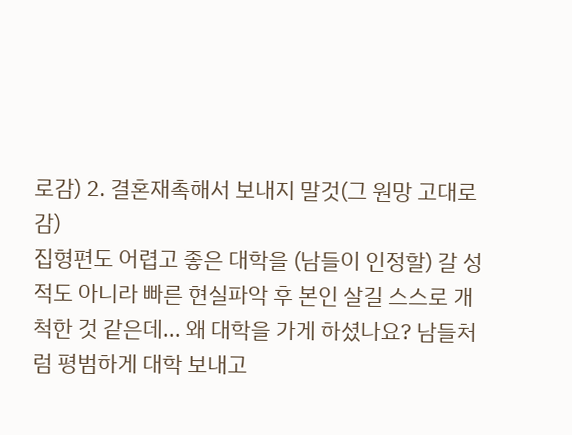로감) 2. 결혼재촉해서 보내지 말것(그 원망 고대로감)
집형편도 어렵고 좋은 대학을 (남들이 인정할) 갈 성적도 아니라 빠른 현실파악 후 본인 살길 스스로 개척한 것 같은데... 왜 대학을 가게 하셨나요? 남들처럼 평범하게 대학 보내고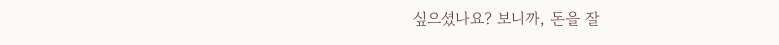싶으셨나요? 보니까, 돈을 잘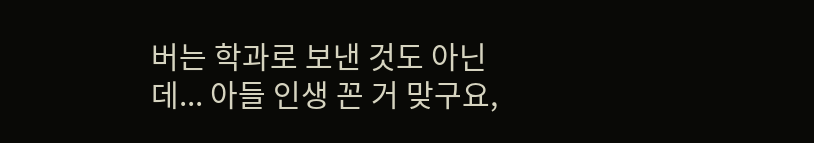버는 학과로 보낸 것도 아닌데... 아들 인생 꼰 거 맞구요,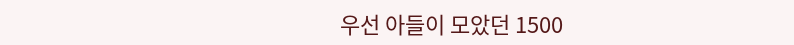우선 아들이 모았던 1500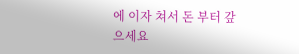에 이자 쳐서 돈 부터 갚으세요